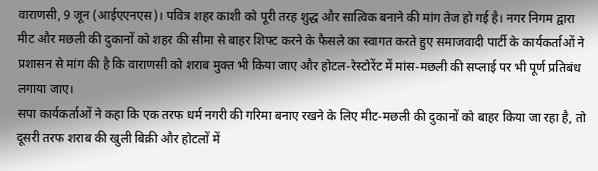वाराणसी, 9 जून (आईएएनएस)। पवित्र शहर काशी को पूरी तरह शुद्ध और सात्विक बनाने की मांग तेज हो गई है। नगर निगम द्वारा मीट और मछली की दुकानों को शहर की सीमा से बाहर शिफ्ट करने के फैसले का स्वागत करते हुए समाजवादी पार्टी के कार्यकर्ताओं ने प्रशासन से मांग की है कि वाराणसी को शराब मुक्त भी किया जाए और होटल-रेस्टोरेंट में मांस-मछली की सप्लाई पर भी पूर्ण प्रतिबंध लगाया जाए।
सपा कार्यकर्ताओं ने कहा कि एक तरफ धर्म नगरी की गरिमा बनाए रखने के लिए मीट-मछली की दुकानों को बाहर किया जा रहा है, तो दूसरी तरफ शराब की खुली बिक्री और होटलों में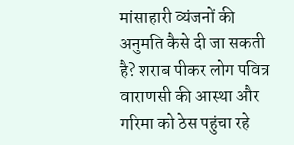मांसाहारी व्यंजनों की अनुमति कैसे दी जा सकती है? शराब पीकर लोग पवित्र वाराणसी की आस्था और गरिमा को ठेस पहुंचा रहे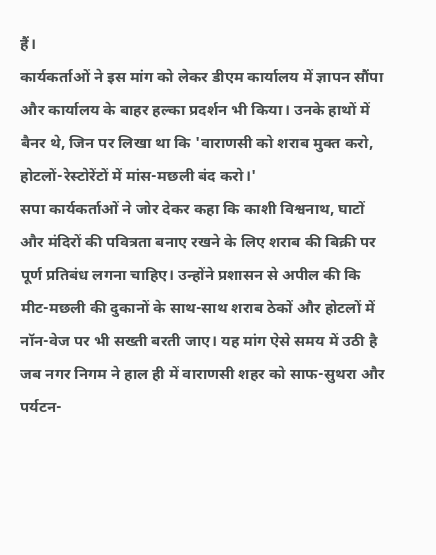हैं।
कार्यकर्ताओं ने इस मांग को लेकर डीएम कार्यालय में ज्ञापन सौंपा और कार्यालय के बाहर हल्का प्रदर्शन भी किया। उनके हाथों में बैनर थे, जिन पर लिखा था कि 'वाराणसी को शराब मुक्त करो, होटलों-रेस्टोरेंटों में मांस-मछली बंद करो।'
सपा कार्यकर्ताओं ने जोर देकर कहा कि काशी विश्वनाथ, घाटों और मंदिरों की पवित्रता बनाए रखने के लिए शराब की बिक्री पर पूर्ण प्रतिबंध लगना चाहिए। उन्होंने प्रशासन से अपील की कि मीट-मछली की दुकानों के साथ-साथ शराब ठेकों और होटलों में नॉन-वेज पर भी सख्ती बरती जाए। यह मांग ऐसे समय में उठी है जब नगर निगम ने हाल ही में वाराणसी शहर को साफ-सुथरा और पर्यटन-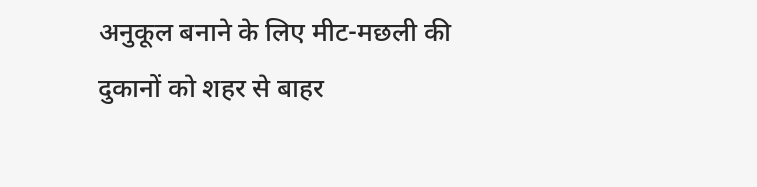अनुकूल बनाने के लिए मीट-मछली की दुकानों को शहर से बाहर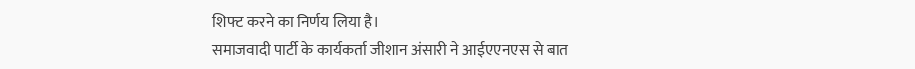शिफ्ट करने का निर्णय लिया है।
समाजवादी पार्टी के कार्यकर्ता जीशान अंसारी ने आईएएनएस से बात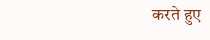करते हुए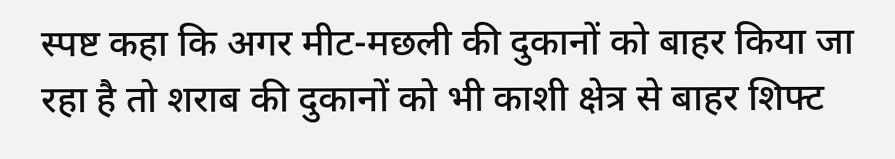स्पष्ट कहा कि अगर मीट-मछली की दुकानों को बाहर किया जा रहा है तो शराब की दुकानों को भी काशी क्षेत्र से बाहर शिफ्ट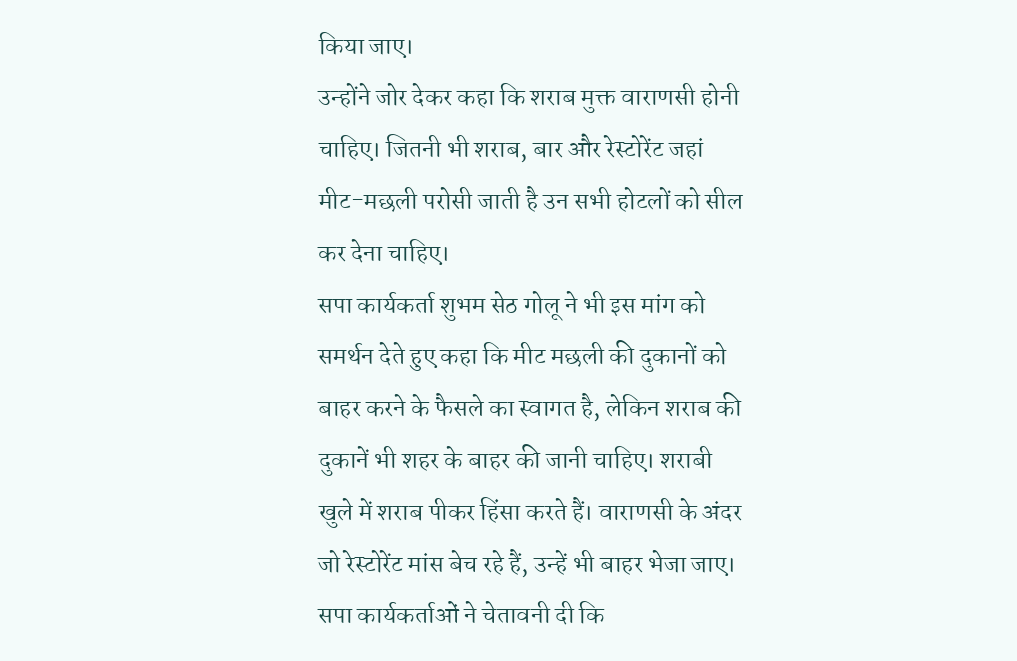किया जाए।
उन्होंने जोर देकर कहा कि शराब मुक्त वाराणसी होनी चाहिए। जितनी भी शराब, बार और रेस्टोरेंट जहां मीट-मछली परोसी जाती है उन सभी होटलों को सील कर देना चाहिए।
सपा कार्यकर्ता शुभम सेठ गोलू ने भी इस मांग को समर्थन देते हुए कहा कि मीट मछली की दुकानों को बाहर करने के फैसले का स्वागत है, लेकिन शराब की दुकानें भी शहर के बाहर की जानी चाहिए। शराबी खुले में शराब पीकर हिंसा करते हैं। वाराणसी के अंदर जो रेस्टोरेंट मांस बेच रहे हैं, उन्हें भी बाहर भेजा जाए।
सपा कार्यकर्ताओं ने चेतावनी दी कि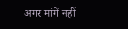अगर मांगें नहीं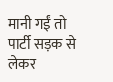मानी गईं तो पार्टी सड़क से लेकर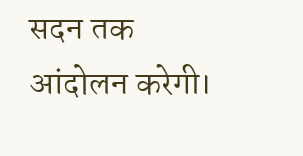सदन तक आंदोलन करेगी।